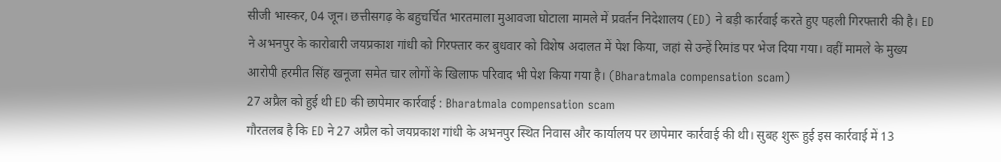सीजी भास्कर, 04 जून। छत्तीसगढ़ के बहुचर्चित भारतमाला मुआवजा घोटाला मामले में प्रवर्तन निदेशालय (ED) ने बड़ी कार्रवाई करते हुए पहली गिरफ्तारी की है। ED ने अभनपुर के कारोबारी जयप्रकाश गांधी को गिरफ्तार कर बुधवार को विशेष अदालत में पेश किया, जहां से उन्हें रिमांड पर भेज दिया गया। वहीं मामले के मुख्य आरोपी हरमीत सिंह खनूजा समेत चार लोगों के खिलाफ परिवाद भी पेश किया गया है। (Bharatmala compensation scam)
27 अप्रैल को हुई थी ED की छापेमार कार्रवाई : Bharatmala compensation scam
गौरतलब है कि ED ने 27 अप्रैल को जयप्रकाश गांधी के अभनपुर स्थित निवास और कार्यालय पर छापेमार कार्रवाई की थी। सुबह शुरू हुई इस कार्रवाई में 13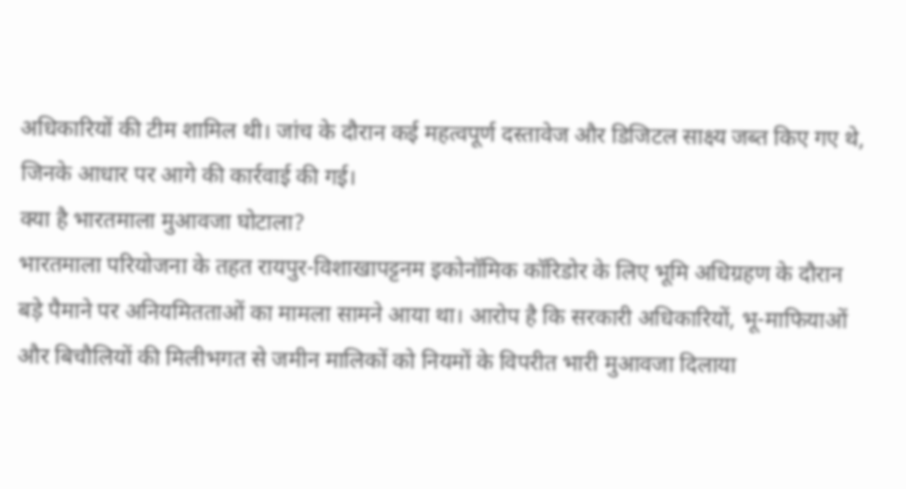अधिकारियों की टीम शामिल थी। जांच के दौरान कई महत्वपूर्ण दस्तावेज और डिजिटल साक्ष्य जब्त किए गए थे, जिनके आधार पर आगे की कार्रवाई की गई।
क्या है भारतमाला मुआवजा घोटाला?
भारतमाला परियोजना के तहत रायपुर-विशाखापट्टनम इकोनॉमिक कॉरिडोर के लिए भूमि अधिग्रहण के दौरान बड़े पैमाने पर अनियमितताओं का मामला सामने आया था। आरोप है कि सरकारी अधिकारियों, भू-माफियाओं और बिचौलियों की मिलीभगत से जमीन मालिकों को नियमों के विपरीत भारी मुआवजा दिलाया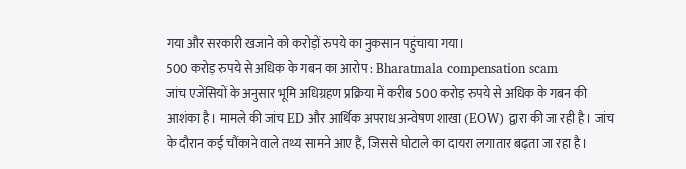गया और सरकारी खजाने को करोड़ों रुपये का नुकसान पहुंचाया गया।
500 करोड़ रुपये से अधिक के गबन का आरोप : Bharatmala compensation scam
जांच एजेंसियों के अनुसार भूमि अधिग्रहण प्रक्रिया में करीब 500 करोड़ रुपये से अधिक के गबन की आशंका है। मामले की जांच ED और आर्थिक अपराध अन्वेषण शाखा (EOW) द्वारा की जा रही है। जांच के दौरान कई चौंकाने वाले तथ्य सामने आए हैं, जिससे घोटाले का दायरा लगातार बढ़ता जा रहा है।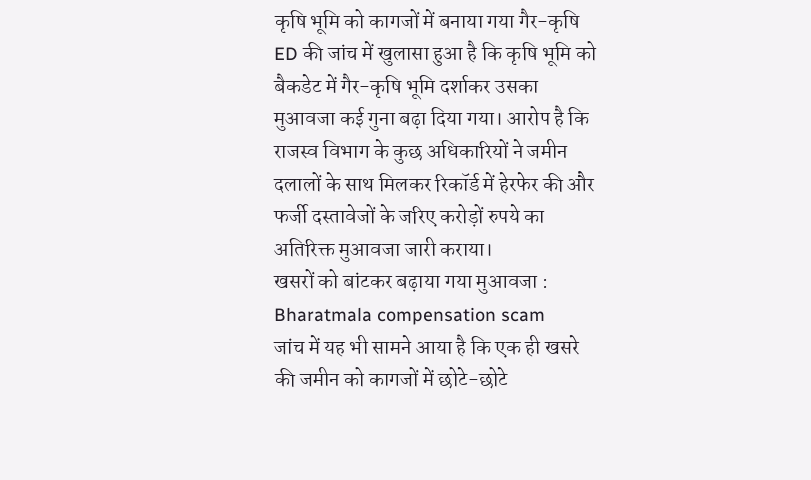कृषि भूमि को कागजों में बनाया गया गैर-कृषि
ED की जांच में खुलासा हुआ है कि कृषि भूमि को बैकडेट में गैर-कृषि भूमि दर्शाकर उसका मुआवजा कई गुना बढ़ा दिया गया। आरोप है कि राजस्व विभाग के कुछ अधिकारियों ने जमीन दलालों के साथ मिलकर रिकॉर्ड में हेरफेर की और फर्जी दस्तावेजों के जरिए करोड़ों रुपये का अतिरिक्त मुआवजा जारी कराया।
खसरों को बांटकर बढ़ाया गया मुआवजा : Bharatmala compensation scam
जांच में यह भी सामने आया है कि एक ही खसरे की जमीन को कागजों में छोटे-छोटे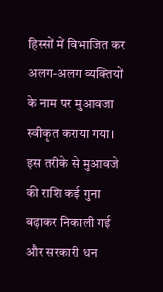हिस्सों में विभाजित कर अलग-अलग व्यक्तियों के नाम पर मुआवजा स्वीकृत कराया गया। इस तरीके से मुआवजे की राशि कई गुना बढ़ाकर निकाली गई और सरकारी धन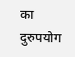का दुरुपयोग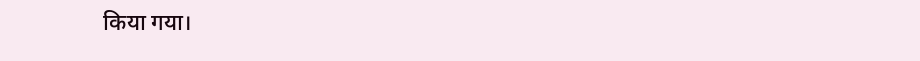किया गया।